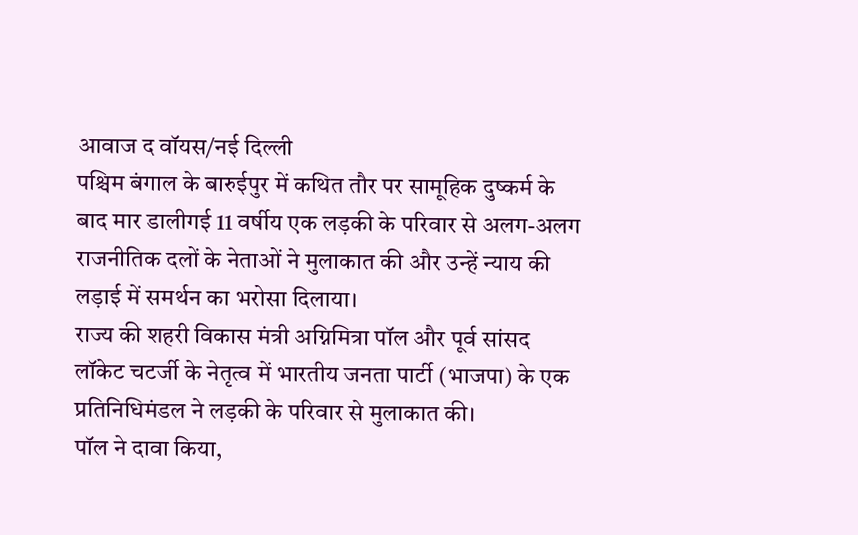आवाज द वॉयस/नई दिल्ली
पश्चिम बंगाल के बारुईपुर में कथित तौर पर सामूहिक दुष्कर्म के बाद मार डालीगई 11 वर्षीय एक लड़की के परिवार से अलग-अलग राजनीतिक दलों के नेताओं ने मुलाकात की और उन्हें न्याय की लड़ाई में समर्थन का भरोसा दिलाया।
राज्य की शहरी विकास मंत्री अग्निमित्रा पॉल और पूर्व सांसद लॉकेट चटर्जी के नेतृत्व में भारतीय जनता पार्टी (भाजपा) के एक प्रतिनिधिमंडल ने लड़की के परिवार से मुलाकात की।
पॉल ने दावा किया,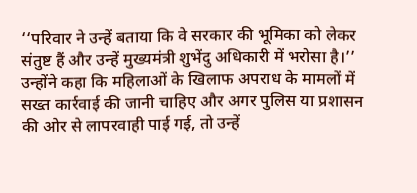‘‘परिवार ने उन्हें बताया कि वे सरकार की भूमिका को लेकर संतुष्ट हैं और उन्हें मुख्यमंत्री शुभेंदु अधिकारी में भरोसा है।’’
उन्होंने कहा कि महिलाओं के खिलाफ अपराध के मामलों में सख्त कार्रवाई की जानी चाहिए और अगर पुलिस या प्रशासन की ओर से लापरवाही पाई गई, तो उन्हें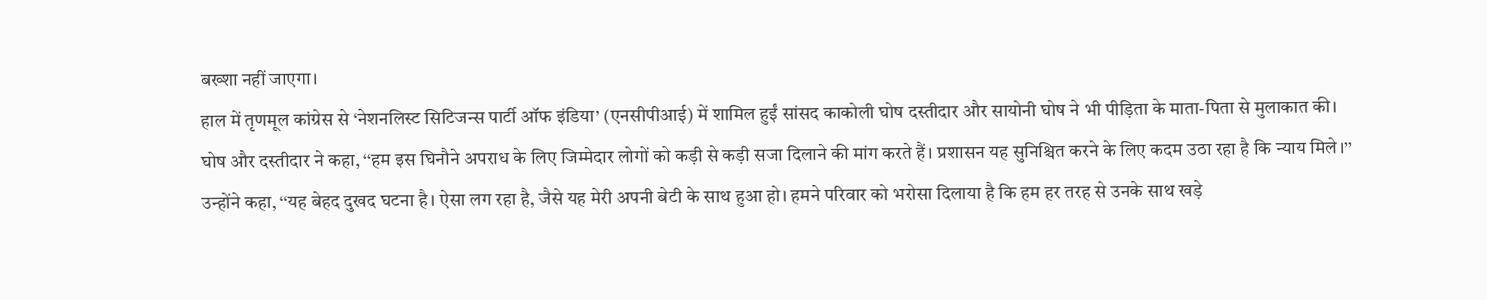बख्शा नहीं जाएगा।
हाल में तृणमूल कांग्रेस से ‘नेशनलिस्ट सिटिजन्स पार्टी ऑफ इंडिया’ (एनसीपीआई) में शामिल हुईं सांसद काकोली घोष दस्तीदार और सायोनी घोष ने भी पीड़िता के माता-पिता से मुलाकात की।
घोष और दस्तीदार ने कहा, ‘‘हम इस घिनौने अपराध के लिए जिम्मेदार लोगों को कड़ी से कड़ी सजा दिलाने की मांग करते हैं। प्रशासन यह सुनिश्चित करने के लिए कदम उठा रहा है कि न्याय मिले।’’
उन्होंने कहा, ‘‘यह बेहद दुखद घटना है। ऐसा लग रहा है, जैसे यह मेरी अपनी बेटी के साथ हुआ हो। हमने परिवार को भरोसा दिलाया है कि हम हर तरह से उनके साथ खड़े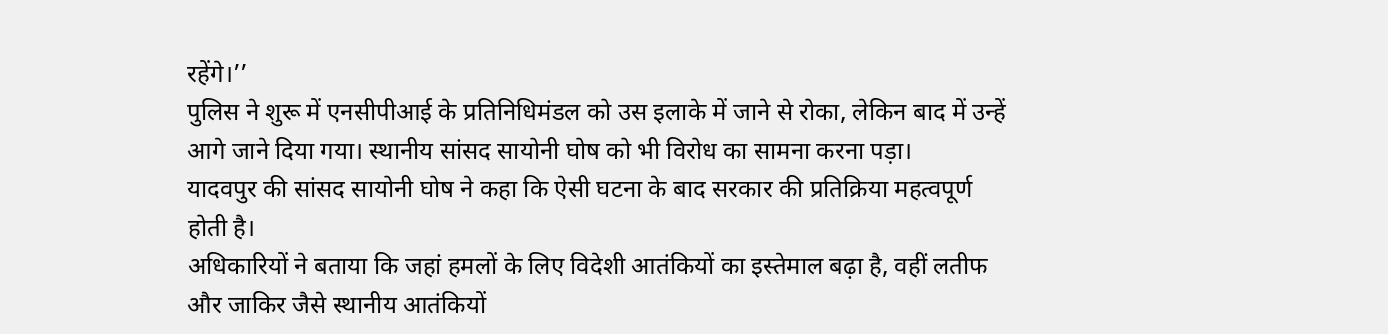रहेंगे।’’
पुलिस ने शुरू में एनसीपीआई के प्रतिनिधिमंडल को उस इलाके में जाने से रोका, लेकिन बाद में उन्हें आगे जाने दिया गया। स्थानीय सांसद सायोनी घोष को भी विरोध का सामना करना पड़ा।
यादवपुर की सांसद सायोनी घोष ने कहा कि ऐसी घटना के बाद सरकार की प्रतिक्रिया महत्वपूर्ण होती है।
अधिकारियों ने बताया कि जहां हमलों के लिए विदेशी आतंकियों का इस्तेमाल बढ़ा है, वहीं लतीफ और जाकिर जैसे स्थानीय आतंकियों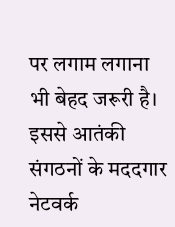पर लगाम लगाना भी बेहद जरूरी है। इससे आतंकी संगठनों के मददगार नेटवर्क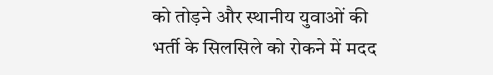को तोड़ने और स्थानीय युवाओं की भर्ती के सिलसिले को रोकने में मदद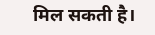मिल सकती है।